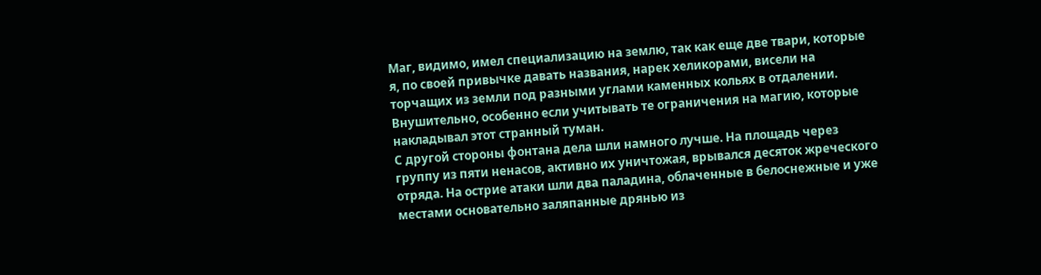Маг, видимо, имел специализацию на землю, так как еще две твари, которые я, по своей привычке давать названия, нарек хеликорами, висели на торчащих из земли под разными углами каменных кольях в отдалении. Внушительно, особенно если учитывать те ограничения на магию, которые накладывал этот странный туман.
С другой стороны фонтана дела шли намного лучше. На площадь через группу из пяти ненасов, активно их уничтожая, врывался десяток жреческого отряда. На острие атаки шли два паладина, облаченные в белоснежные и уже местами основательно заляпанные дрянью из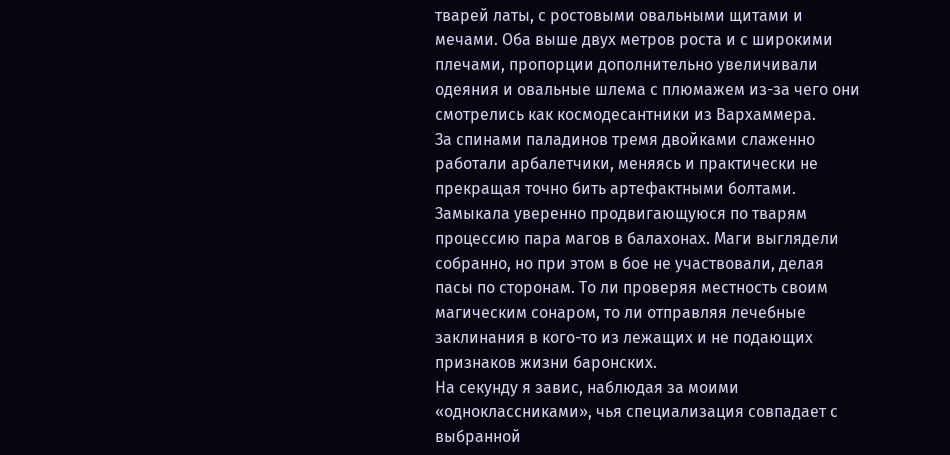тварей латы, с ростовыми овальными щитами и мечами. Оба выше двух метров роста и с широкими плечами, пропорции дополнительно увеличивали одеяния и овальные шлема с плюмажем из-за чего они смотрелись как космодесантники из Вархаммера.
За спинами паладинов тремя двойками слаженно работали арбалетчики, меняясь и практически не прекращая точно бить артефактными болтами. Замыкала уверенно продвигающуюся по тварям процессию пара магов в балахонах. Маги выглядели собранно, но при этом в бое не участвовали, делая пасы по сторонам. То ли проверяя местность своим магическим сонаром, то ли отправляя лечебные заклинания в кого-то из лежащих и не подающих признаков жизни баронских.
На секунду я завис, наблюдая за моими «одноклассниками», чья специализация совпадает с выбранной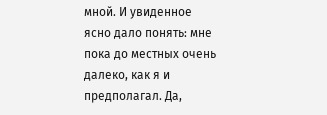мной. И увиденное ясно дало понять: мне пока до местных очень далеко, как я и предполагал. Да,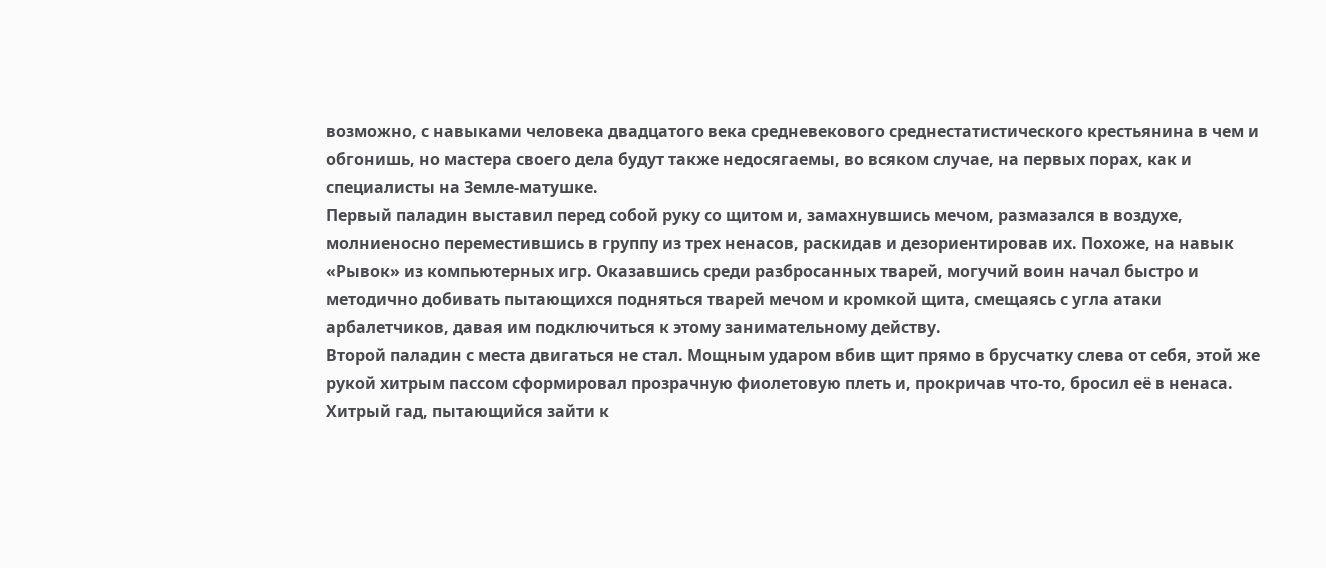возможно, с навыками человека двадцатого века средневекового среднестатистического крестьянина в чем и обгонишь, но мастера своего дела будут также недосягаемы, во всяком случае, на первых порах, как и специалисты на Земле-матушке.
Первый паладин выставил перед собой руку со щитом и, замахнувшись мечом, размазался в воздухе, молниеносно переместившись в группу из трех ненасов, раскидав и дезориентировав их. Похоже, на навык «Рывок» из компьютерных игр. Оказавшись среди разбросанных тварей, могучий воин начал быстро и методично добивать пытающихся подняться тварей мечом и кромкой щита, смещаясь с угла атаки арбалетчиков, давая им подключиться к этому занимательному действу.
Второй паладин с места двигаться не стал. Мощным ударом вбив щит прямо в брусчатку слева от себя, этой же рукой хитрым пассом сформировал прозрачную фиолетовую плеть и, прокричав что-то, бросил её в ненаса. Хитрый гад, пытающийся зайти к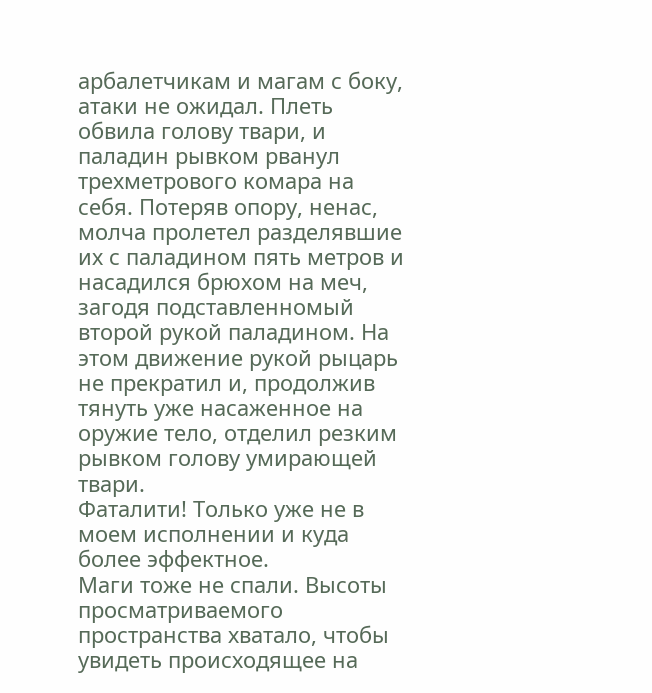арбалетчикам и магам с боку, атаки не ожидал. Плеть обвила голову твари, и паладин рывком рванул трехметрового комара на себя. Потеряв опору, ненас, молча пролетел разделявшие их с паладином пять метров и насадился брюхом на меч, загодя подставленномый второй рукой паладином. На этом движение рукой рыцарь не прекратил и, продолжив тянуть уже насаженное на оружие тело, отделил резким рывком голову умирающей твари.
Фаталити! Только уже не в моем исполнении и куда более эффектное.
Маги тоже не спали. Высоты просматриваемого пространства хватало, чтобы увидеть происходящее на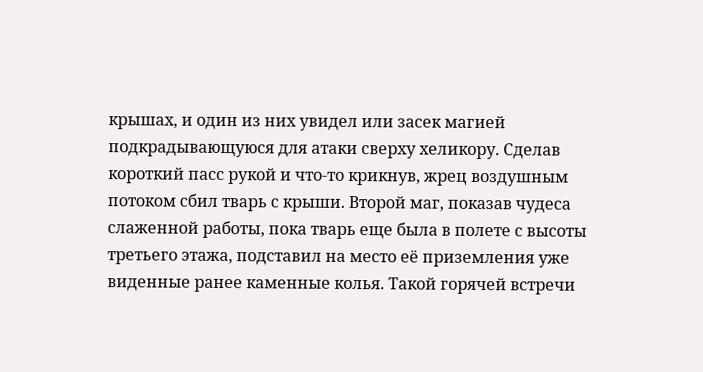крышах, и один из них увидел или засек магией подкрадывающуюся для атаки сверху хеликору. Сделав короткий пасс рукой и что-то крикнув, жрец воздушным потоком сбил тварь с крыши. Второй маг, показав чудеса слаженной работы, пока тварь еще была в полете с высоты третьего этажа, подставил на место её приземления уже виденные ранее каменные колья. Такой горячей встречи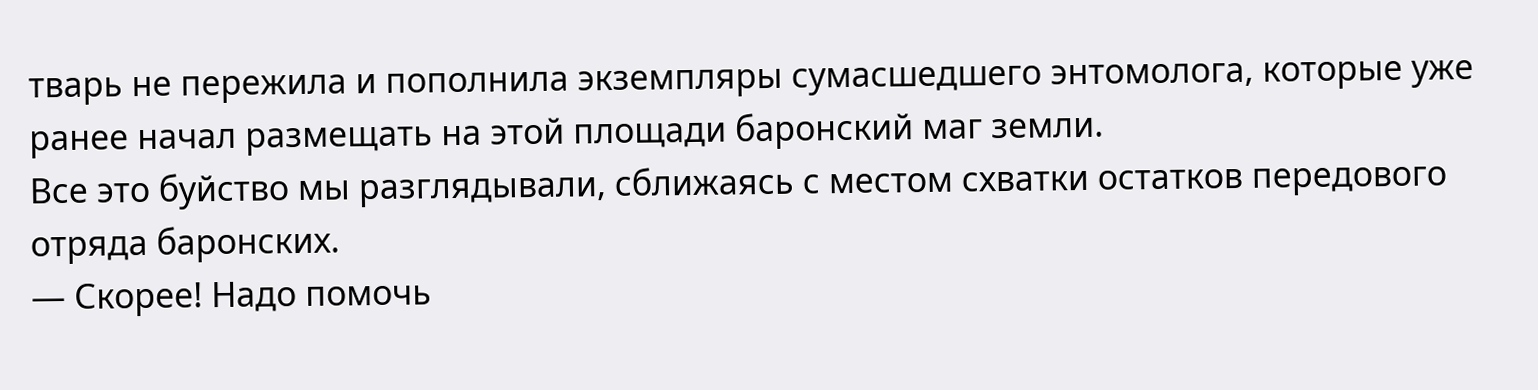тварь не пережила и пополнила экземпляры сумасшедшего энтомолога, которые уже ранее начал размещать на этой площади баронский маг земли.
Все это буйство мы разглядывали, сближаясь с местом схватки остатков передового отряда баронских.
— Скорее! Надо помочь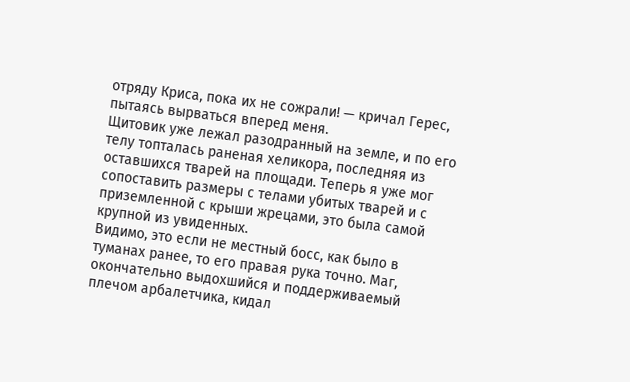отряду Криса, пока их не сожрали! — кричал Герес, пытаясь вырваться вперед меня.
Щитовик уже лежал разодранный на земле, и по его телу топталась раненая хеликора, последняя из оставшихся тварей на площади. Теперь я уже мог сопоставить размеры с телами убитых тварей и с приземленной с крыши жрецами, это была самой крупной из увиденных.
Видимо, это если не местный босс, как было в туманах ранее, то его правая рука точно. Маг, окончательно выдохшийся и поддерживаемый плечом арбалетчика, кидал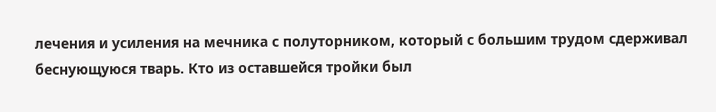лечения и усиления на мечника с полуторником, который с большим трудом сдерживал беснующуюся тварь. Кто из оставшейся тройки был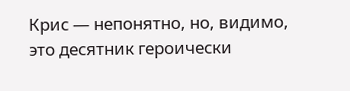Крис — непонятно, но, видимо, это десятник героически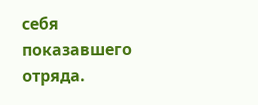себя показавшего отряда.